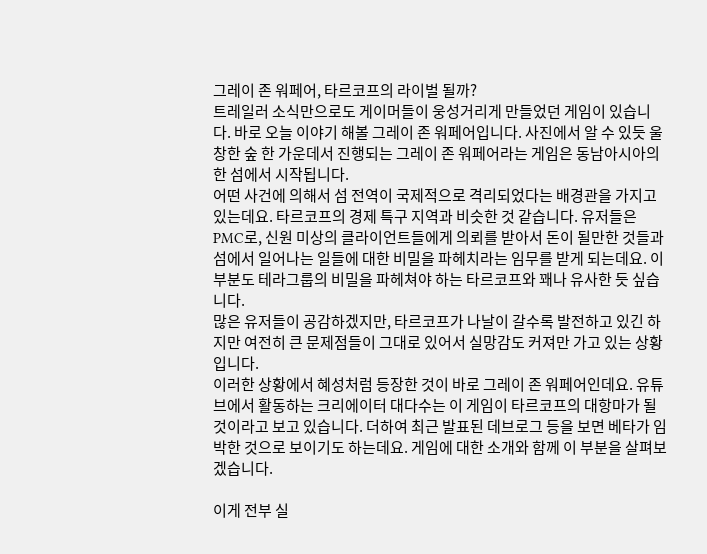그레이 존 워페어, 타르코프의 라이벌 될까?
트레일러 소식만으로도 게이머들이 웅성거리게 만들었던 게임이 있습니다. 바로 오늘 이야기 해볼 그레이 존 워페어입니다. 사진에서 알 수 있듯 울창한 숲 한 가운데서 진행되는 그레이 존 워페어라는 게임은 동남아시아의 한 섬에서 시작됩니다.
어떤 사건에 의해서 섬 전역이 국제적으로 격리되었다는 배경관을 가지고 있는데요. 타르코프의 경제 특구 지역과 비슷한 것 같습니다. 유저들은 PMC로, 신원 미상의 클라이언트들에게 의뢰를 받아서 돈이 될만한 것들과 섬에서 일어나는 일들에 대한 비밀을 파헤치라는 임무를 받게 되는데요. 이 부분도 테라그룹의 비밀을 파헤쳐야 하는 타르코프와 꽤나 유사한 듯 싶습니다.
많은 유저들이 공감하겠지만, 타르코프가 나날이 갈수록 발전하고 있긴 하지만 여전히 큰 문제점들이 그대로 있어서 실망감도 커져만 가고 있는 상황입니다.
이러한 상황에서 혜성처럼 등장한 것이 바로 그레이 존 워페어인데요. 유튜브에서 활동하는 크리에이터 대다수는 이 게임이 타르코프의 대항마가 될 것이라고 보고 있습니다. 더하여 최근 발표된 데브로그 등을 보면 베타가 임박한 것으로 보이기도 하는데요. 게임에 대한 소개와 함께 이 부분을 살펴보겠습니다.

이게 전부 실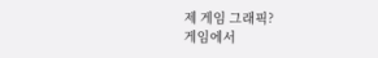제 게임 그래픽?
게임에서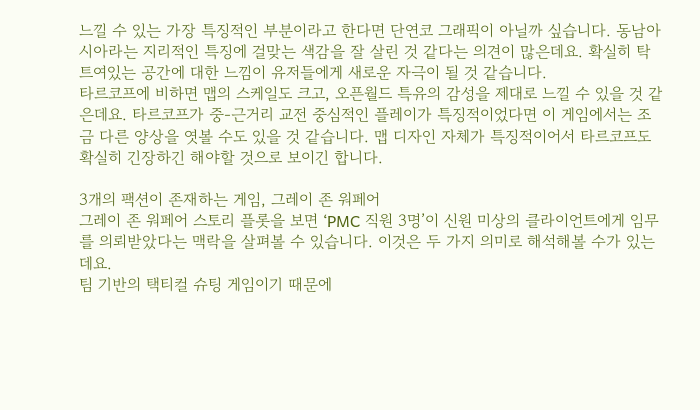느낄 수 있는 가장 특징적인 부분이라고 한다면 단연코 그래픽이 아닐까 싶습니다. 동남아시아라는 지리적인 특징에 걸맞는 색감을 잘 살린 것 같다는 의견이 많은데요. 확실히 탁 트여있는 공간에 대한 느낌이 유저들에게 새로운 자극이 될 것 같습니다.
타르코프에 비하면 맵의 스케일도 크고, 오픈월드 특유의 감성을 제대로 느낄 수 있을 것 같은데요. 타르코프가 중-근거리 교전 중심적인 플레이가 특징적이었다면 이 게임에서는 조금 다른 양상을 엿볼 수도 있을 것 같습니다. 맵 디자인 자체가 특징적이어서 타르코프도 확실히 긴장하긴 해야할 것으로 보이긴 합니다.

3개의 팩션이 존재하는 게임, 그레이 존 워페어
그레이 존 워페어 스토리 플롯을 보면 ‘PMC 직원 3명’이 신원 미상의 클라이언트에게 임무를 의뢰받았다는 맥락을 살펴볼 수 있습니다. 이것은 두 가지 의미로 해석해볼 수가 있는데요.
팀 기반의 택티컬 슈팅 게임이기 때문에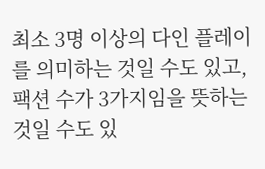최소 3명 이상의 다인 플레이를 의미하는 것일 수도 있고, 팩션 수가 3가지임을 뜻하는 것일 수도 있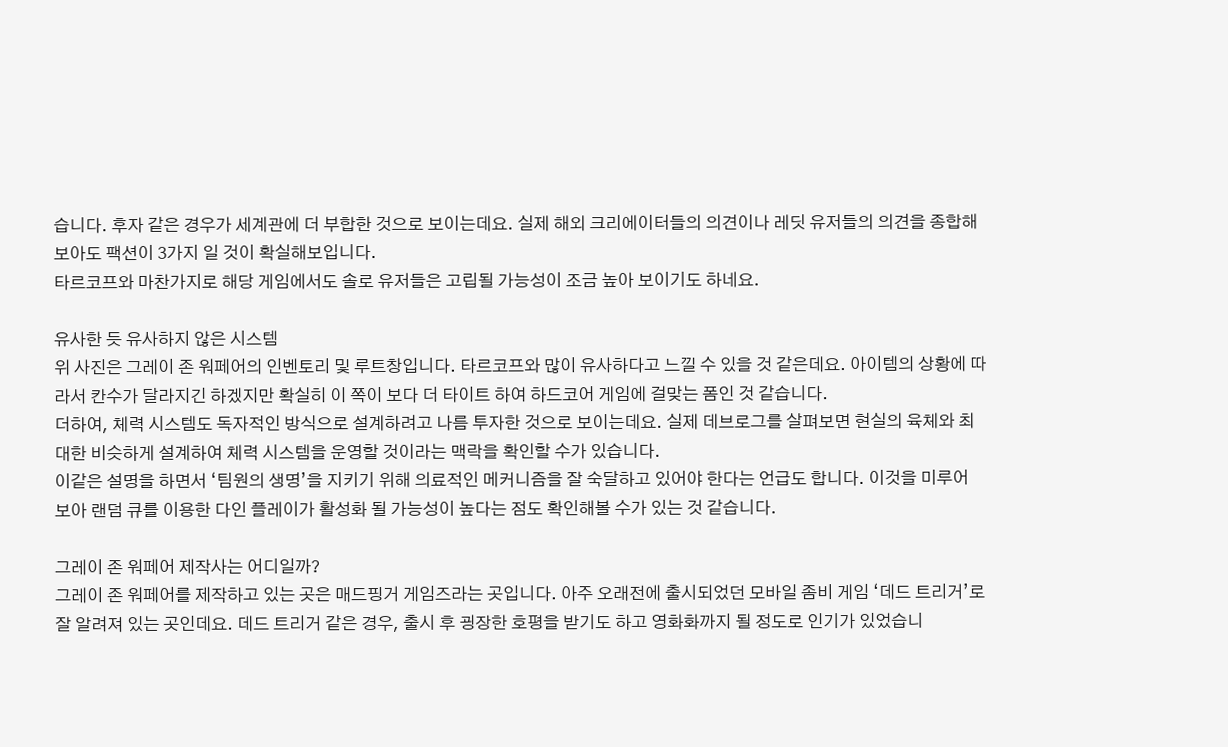습니다. 후자 같은 경우가 세계관에 더 부합한 것으로 보이는데요. 실제 해외 크리에이터들의 의견이나 레딧 유저들의 의견을 종합해보아도 팩션이 3가지 일 것이 확실해보입니다.
타르코프와 마찬가지로 해당 게임에서도 솔로 유저들은 고립될 가능성이 조금 높아 보이기도 하네요.

유사한 듯 유사하지 않은 시스템
위 사진은 그레이 존 워페어의 인벤토리 및 루트창입니다. 타르코프와 많이 유사하다고 느낄 수 있을 것 같은데요. 아이템의 상황에 따라서 칸수가 달라지긴 하겠지만 확실히 이 쪽이 보다 더 타이트 하여 하드코어 게임에 걸맞는 폼인 것 같습니다.
더하여, 체력 시스템도 독자적인 방식으로 설계하려고 나름 투자한 것으로 보이는데요. 실제 데브로그를 살펴보면 현실의 육체와 최대한 비슷하게 설계하여 체력 시스템을 운영할 것이라는 맥락을 확인할 수가 있습니다.
이같은 설명을 하면서 ‘팀원의 생명’을 지키기 위해 의료적인 메커니즘을 잘 숙달하고 있어야 한다는 언급도 합니다. 이것을 미루어 보아 랜덤 큐를 이용한 다인 플레이가 활성화 될 가능성이 높다는 점도 확인해볼 수가 있는 것 같습니다.

그레이 존 워페어 제작사는 어디일까?
그레이 존 워페어를 제작하고 있는 곳은 매드핑거 게임즈라는 곳입니다. 아주 오래전에 출시되었던 모바일 좀비 게임 ‘데드 트리거’로 잘 알려져 있는 곳인데요. 데드 트리거 같은 경우, 출시 후 굉장한 호평을 받기도 하고 영화화까지 될 정도로 인기가 있었습니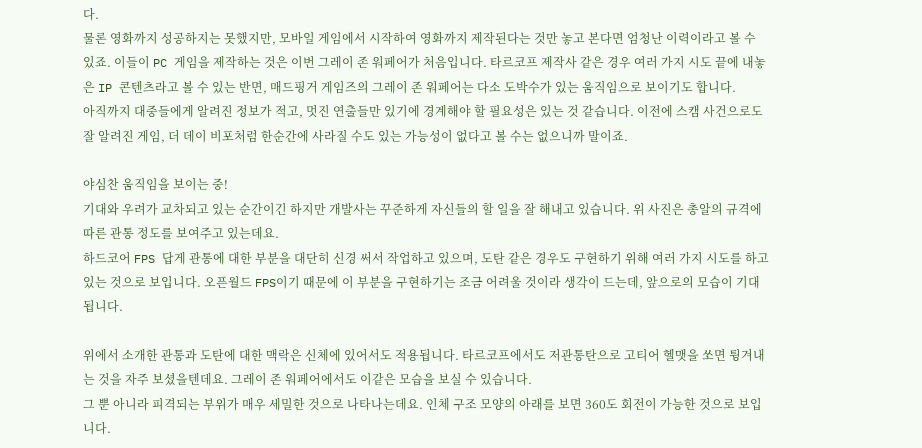다.
물론 영화까지 성공하지는 못했지만, 모바일 게임에서 시작하여 영화까지 제작된다는 것만 놓고 본다면 엄청난 이력이라고 볼 수 있죠. 이들이 PC 게임을 제작하는 것은 이번 그레이 존 워페어가 처음입니다. 타르코프 제작사 같은 경우 여러 가지 시도 끝에 내놓은 IP 콘텐츠라고 볼 수 있는 반면, 매드핑거 게임즈의 그레이 존 워페어는 다소 도박수가 있는 움직임으로 보이기도 합니다.
아직까지 대중들에게 알려진 정보가 적고, 멋진 연출들만 있기에 경계해야 할 필요성은 있는 것 같습니다. 이전에 스캠 사건으로도 잘 알려진 게임, 더 데이 비포처럼 한순간에 사라질 수도 있는 가능성이 없다고 볼 수는 없으니까 말이죠.

야심찬 움직임을 보이는 중!
기대와 우려가 교차되고 있는 순간이긴 하지만 개발사는 꾸준하게 자신들의 할 일을 잘 해내고 있습니다. 위 사진은 총알의 규격에 따른 관통 정도를 보여주고 있는데요.
하드코어 FPS 답게 관통에 대한 부분을 대단히 신경 써서 작업하고 있으며, 도탄 같은 경우도 구현하기 위해 여러 가지 시도를 하고 있는 것으로 보입니다. 오픈월드 FPS이기 때문에 이 부분을 구현하기는 조금 어려울 것이라 생각이 드는데, 앞으로의 모습이 기대됩니다.

위에서 소개한 관통과 도탄에 대한 맥락은 신체에 있어서도 적용됩니다. 타르코프에서도 저관통탄으로 고티어 헬맷을 쏘면 튕겨내는 것을 자주 보셨을텐데요. 그레이 존 워페어에서도 이같은 모습을 보실 수 있습니다.
그 뿐 아니라 피격되는 부위가 매우 세밀한 것으로 나타나는데요. 인체 구조 모양의 아래를 보면 360도 회전이 가능한 것으로 보입니다.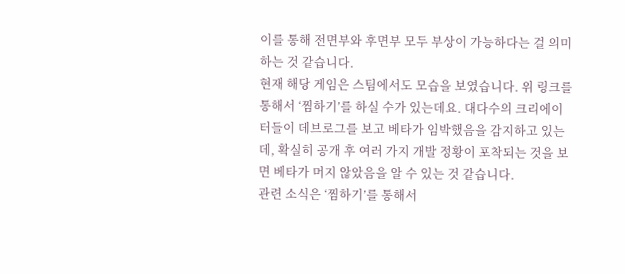이를 통해 전면부와 후면부 모두 부상이 가능하다는 걸 의미하는 것 같습니다.
현재 해당 게임은 스팀에서도 모습을 보였습니다. 위 링크를 통해서 ‘찜하기’를 하실 수가 있는데요. 대다수의 크리에이터들이 데브로그를 보고 베타가 임박했음을 감지하고 있는데, 확실히 공개 후 여러 가지 개발 정황이 포착되는 것을 보면 베타가 머지 않았음을 알 수 있는 것 같습니다.
관련 소식은 ‘찜하기’를 통해서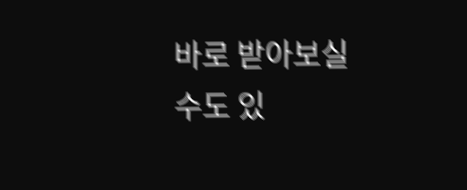바로 받아보실 수도 있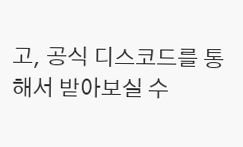고, 공식 디스코드를 통해서 받아보실 수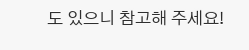도 있으니 참고해 주세요!